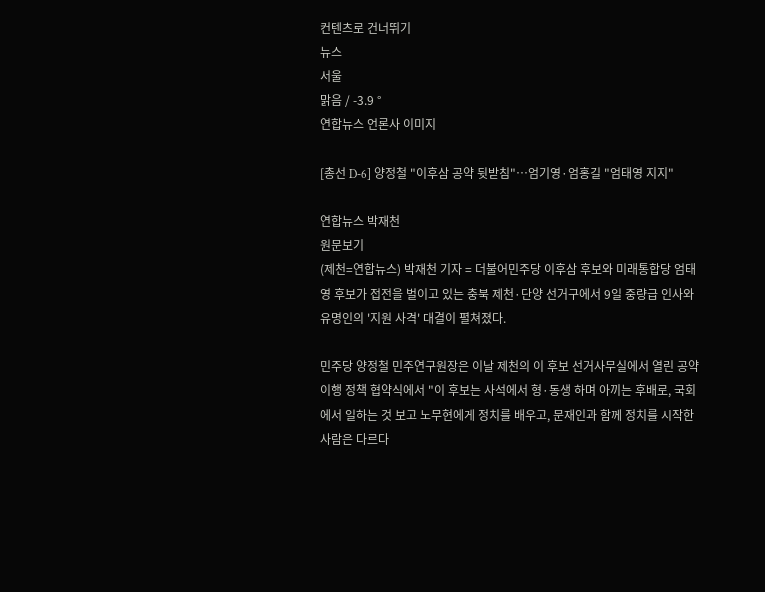컨텐츠로 건너뛰기
뉴스
서울
맑음 / -3.9 °
연합뉴스 언론사 이미지

[총선 D-6] 양정철 "이후삼 공약 뒷받침"…엄기영·엄홍길 "엄태영 지지"

연합뉴스 박재천
원문보기
(제천=연합뉴스) 박재천 기자 = 더불어민주당 이후삼 후보와 미래통합당 엄태영 후보가 접전을 벌이고 있는 충북 제천·단양 선거구에서 9일 중량급 인사와 유명인의 '지원 사격' 대결이 펼쳐졌다.

민주당 양정철 민주연구원장은 이날 제천의 이 후보 선거사무실에서 열린 공약 이행 정책 협약식에서 "이 후보는 사석에서 형·동생 하며 아끼는 후배로, 국회에서 일하는 것 보고 노무현에게 정치를 배우고, 문재인과 함께 정치를 시작한 사람은 다르다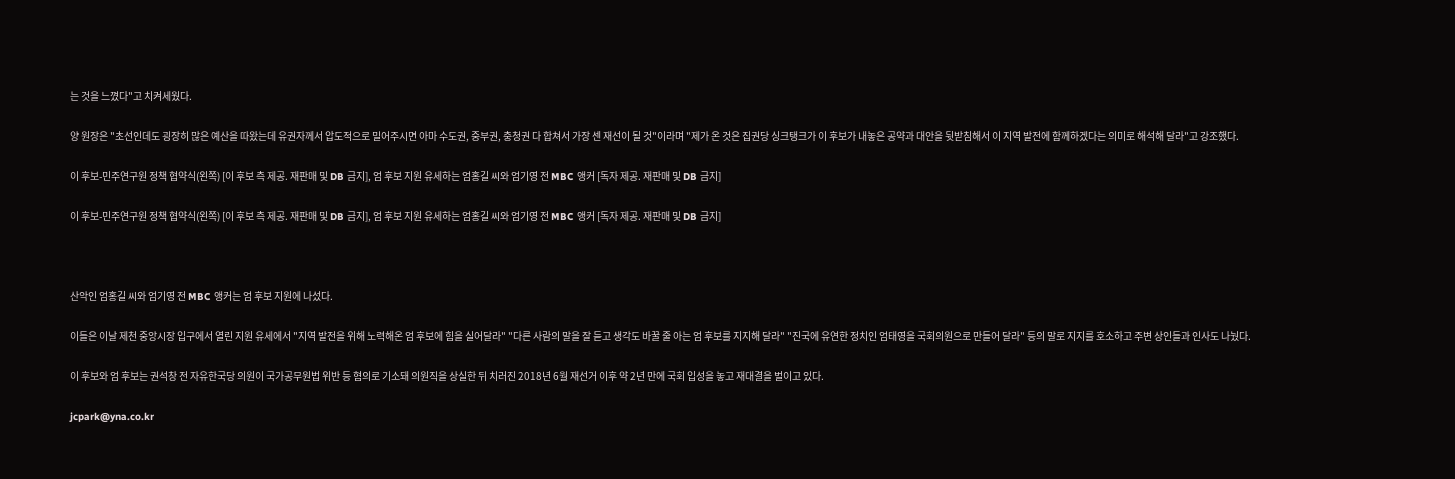는 것을 느꼈다"고 치켜세웠다.

양 원장은 "초선인데도 굉장히 많은 예산을 따왔는데 유권자께서 압도적으로 밀어주시면 아마 수도권, 중부권, 충청권 다 합쳐서 가장 센 재선이 될 것"이라며 "제가 온 것은 집권당 싱크탱크가 이 후보가 내놓은 공약과 대안을 뒷받침해서 이 지역 발전에 함께하겠다는 의미로 해석해 달라"고 강조했다.

이 후보-민주연구원 정책 협약식(왼쪽) [이 후보 측 제공. 재판매 및 DB 금지], 엄 후보 지원 유세하는 엄홍길 씨와 엄기영 전 MBC 앵커 [독자 제공. 재판매 및 DB 금지]

이 후보-민주연구원 정책 협약식(왼쪽) [이 후보 측 제공. 재판매 및 DB 금지], 엄 후보 지원 유세하는 엄홍길 씨와 엄기영 전 MBC 앵커 [독자 제공. 재판매 및 DB 금지]



산악인 엄홍길 씨와 엄기영 전 MBC 앵커는 엄 후보 지원에 나섰다.

이들은 이날 제천 중앙시장 입구에서 열린 지원 유세에서 "지역 발전을 위해 노력해온 엄 후보에 힘을 실어달라" "다른 사람의 말을 잘 듣고 생각도 바꿀 줄 아는 엄 후보를 지지해 달라" "진국에 유연한 정치인 엄태영을 국회의원으로 만들어 달라" 등의 말로 지지를 호소하고 주변 상인들과 인사도 나눴다.

이 후보와 엄 후보는 권석창 전 자유한국당 의원이 국가공무원법 위반 등 혐의로 기소돼 의원직을 상실한 뒤 치러진 2018년 6월 재선거 이후 약 2년 만에 국회 입성을 놓고 재대결을 벌이고 있다.

jcpark@yna.co.kr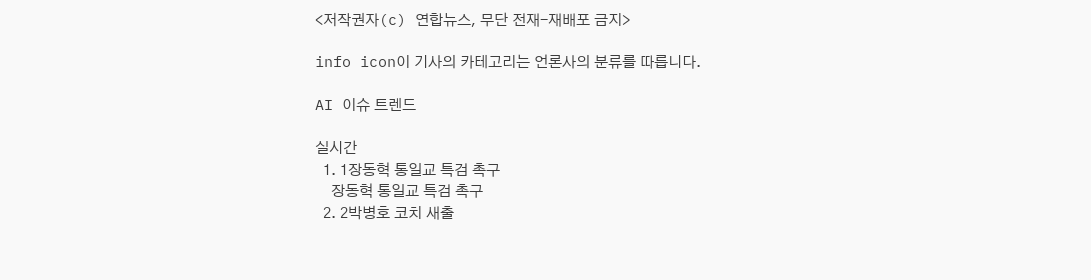<저작권자(c) 연합뉴스, 무단 전재-재배포 금지>

info icon이 기사의 카테고리는 언론사의 분류를 따릅니다.

AI 이슈 트렌드

실시간
  1. 1장동혁 통일교 특검 촉구
    장동혁 통일교 특검 촉구
  2. 2박병호 코치 새출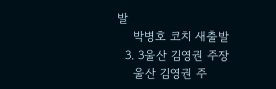발
    박병호 코치 새출발
  3. 3울산 김영권 주장
    울산 김영권 주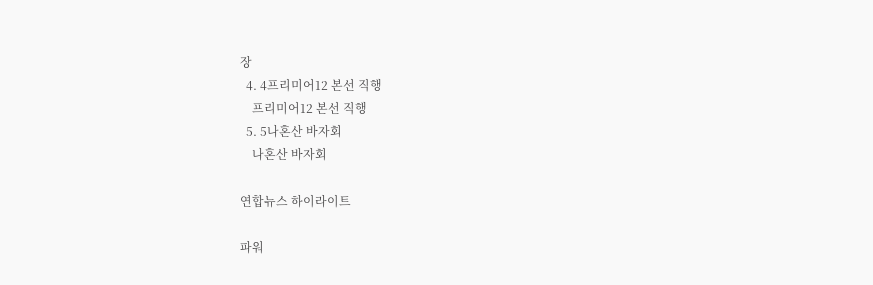장
  4. 4프리미어12 본선 직행
    프리미어12 본선 직행
  5. 5나혼산 바자회
    나혼산 바자회

연합뉴스 하이라이트

파워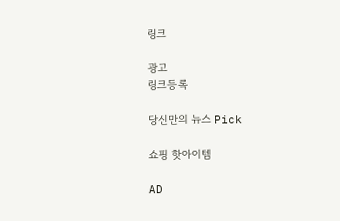링크

광고
링크등록

당신만의 뉴스 Pick

쇼핑 핫아이템

AD